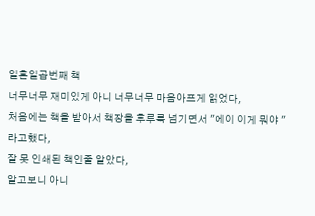일흔일곱번째 책
너무너무 재미있게 아니 너무너무 마음아프게 읽었다,
처음에는 책을 받아서 책장을 후루룩 넘기면서 "에이 이게 뭐야 "라고했다,
잘 못 인쇄된 책인줄 알았다,
알고보니 아니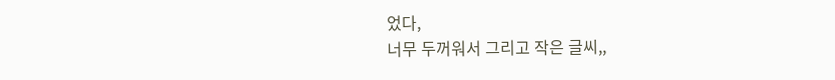었다,
너무 두꺼워서 그리고 작은 글씨,,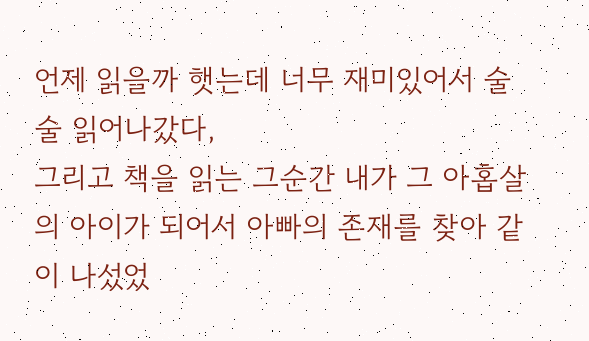언제 읽을까 햇는데 너무 재미있어서 술술 읽어나갔다,
그리고 책을 읽는 그순간 내가 그 아홉살의 아이가 되어서 아빠의 존재를 찾아 같이 나섰었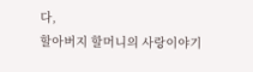다,
할아버지 할머니의 사랑이야기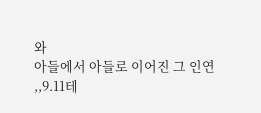와
아들에서 아들로 이어진 그 인연
,,9.11테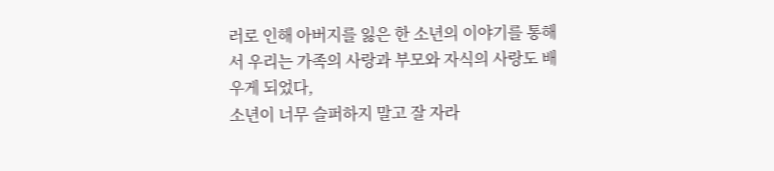러로 인해 아버지를 잃은 한 소년의 이야기를 통해서 우리는 가족의 사랑과 부모와 자식의 사랑도 배우게 되었다,
소년이 너무 슬퍼하지 말고 잘 자라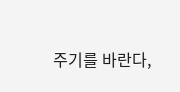주기를 바란다,